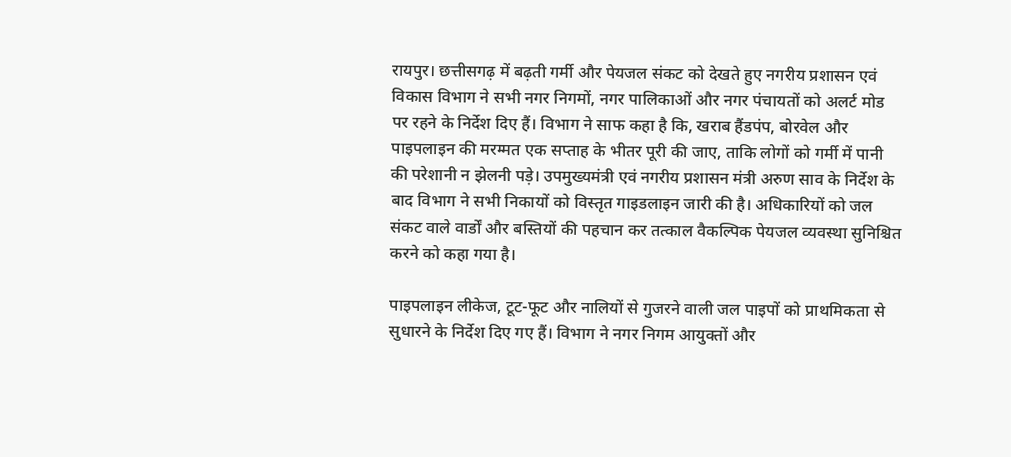रायपुर। छत्तीसगढ़ में बढ़ती गर्मी और पेयजल संकट को देखते हुए नगरीय प्रशासन एवं विकास विभाग ने सभी नगर निगमों, नगर पालिकाओं और नगर पंचायतों को अलर्ट मोड पर रहने के निर्देश दिए हैं। विभाग ने साफ कहा है कि, खराब हैंडपंप, बोरवेल और पाइपलाइन की मरम्मत एक सप्ताह के भीतर पूरी की जाए, ताकि लोगों को गर्मी में पानी की परेशानी न झेलनी पड़े। उपमुख्यमंत्री एवं नगरीय प्रशासन मंत्री अरुण साव के निर्देश के बाद विभाग ने सभी निकायों को विस्तृत गाइडलाइन जारी की है। अधिकारियों को जल संकट वाले वार्डों और बस्तियों की पहचान कर तत्काल वैकल्पिक पेयजल व्यवस्था सुनिश्चित करने को कहा गया है।

पाइपलाइन लीकेज, टूट-फूट और नालियों से गुजरने वाली जल पाइपों को प्राथमिकता से सुधारने के निर्देश दिए गए हैं। विभाग ने नगर निगम आयुक्तों और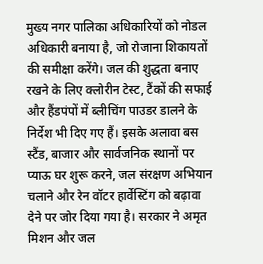मुख्य नगर पालिका अधिकारियों को नोडल अधिकारी बनाया है, जो रोजाना शिकायतों की समीक्षा करेंगे। जल की शुद्धता बनाए रखने के लिए क्लोरीन टेस्ट, टैंकों की सफाई और हैंडपंपों में ब्लीचिंग पाउडर डालने के निर्देश भी दिए गए हैं। इसके अलावा बस स्टैंड, बाजार और सार्वजनिक स्थानों पर प्याऊ घर शुरू करने, जल संरक्षण अभियान चलाने और रेन वॉटर हार्वेस्टिंग को बढ़ावा देने पर जोर दिया गया है। सरकार ने अमृत मिशन और जल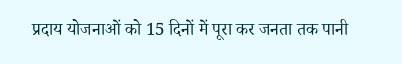प्रदाय योजनाओं को 15 दिनों में पूरा कर जनता तक पानी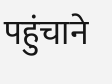पहुंचाने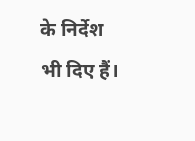के निर्देश भी दिए हैं।